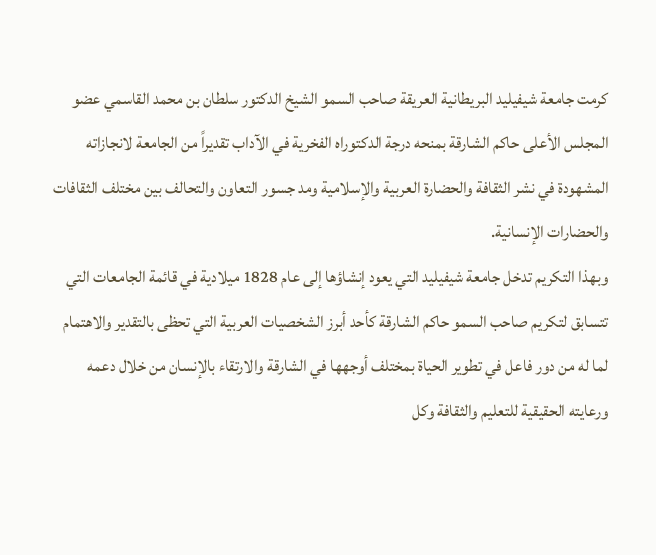كرمت جامعة شيفيليد البريطانية العريقة صاحب السمو الشيخ الدكتور سلطان بن محمد القاسمي عضو المجلس الأعلى حاكم الشارقة بمنحه درجة الدكتوراه الفخرية في الآداب تقديراً من الجامعة لانجازاته المشهودة في نشر الثقافة والحضارة العربية والإسلامية ومد جسور التعاون والتحالف بين مختلف الثقافات والحضارات الإنسانية.
وبهذا التكريم تدخل جامعة شيفيليد التي يعود إنشاؤها إلى عام 1828 ميلادية في قائمة الجامعات التي تتسابق لتكريم صاحب السمو حاكم الشارقة كأحد أبرز الشخصيات العربية التي تحظى بالتقدير والاهتمام لما له من دور فاعل في تطوير الحياة بمختلف أوجهها في الشارقة والارتقاء بالإنسان من خلال دعمه ورعايته الحقيقية للتعليم والثقافة وكل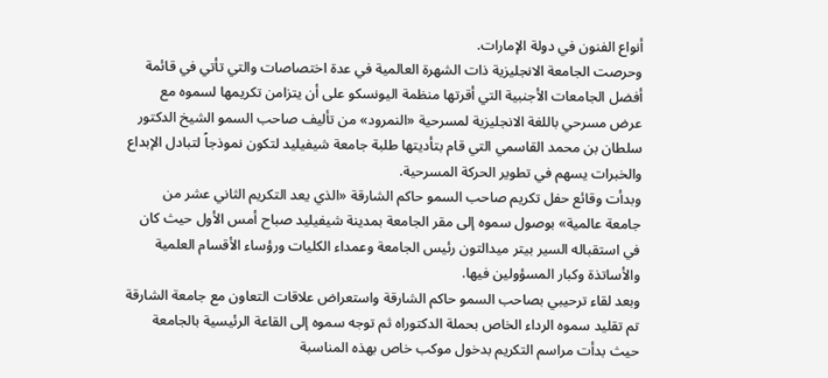أنواع الفنون في دولة الإمارات.
وحرصت الجامعة الانجليزية ذات الشهرة العالمية في عدة اختصاصات والتي تأتي في قائمة أفضل الجامعات الأجنبية التي أقرتها منظمة اليونسكو على أن يتزامن تكريمها لسموه مع عرض مسرحي باللغة الانجليزية لمسرحية «النمرود» من تأليف صاحب السمو الشيخ الدكتور سلطان بن محمد القاسمي التي قام بتأديتها طلبة جامعة شيفيليد لتكون نموذجاً لتبادل الإبداع والخبرات يسهم في تطوير الحركة المسرحية.
وبدأت وقائع حفل تكريم صاحب السمو حاكم الشارقة «الذي يعد التكريم الثاني عشر من جامعة عالمية» بوصول سموه إلى مقر الجامعة بمدينة شيفيليد صباح أمس الأول حيث كان في استقباله السير بيتر ميدالتون رئيس الجامعة وعمداء الكليات ورؤساء الأقسام العلمية والأساتذة وكبار المسؤولين فيها.
وبعد لقاء ترحيبي بصاحب السمو حاكم الشارقة واستعراض علاقات التعاون مع جامعة الشارقة تم تقليد سموه الرداء الخاص بحملة الدكتوراه ثم توجه سموه إلى القاعة الرئيسية بالجامعة حيث بدأت مراسم التكريم بدخول موكب خاص بهذه المناسبة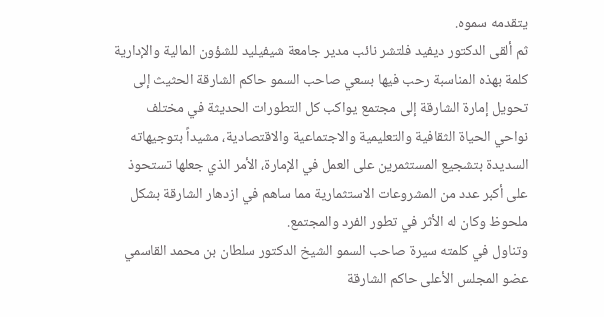يتقدمه سموه.
ثم ألقى الدكتور ديفيد فلتشر نائب مدير جامعة شيفيليد للشؤون المالية والإدارية كلمة بهذه المناسبة رحب فيها بسعي صاحب السمو حاكم الشارقة الحثيث إلى تحويل إمارة الشارقة إلى مجتمع يواكب كل التطورات الحديثة في مختلف نواحي الحياة الثقافية والتعليمية والاجتماعية والاقتصادية، مشيداً بتوجيهاته السديدة بتشجيع المستثمرين على العمل في الإمارة، الأمر الذي جعلها تستحوذ على أكبر عدد من المشروعات الاستثمارية مما ساهم في ازدهار الشارقة بشكل ملحوظ وكان له الأثر في تطور الفرد والمجتمع.
وتناول في كلمته سيرة صاحب السمو الشيخ الدكتور سلطان بن محمد القاسمي عضو المجلس الأعلى حاكم الشارقة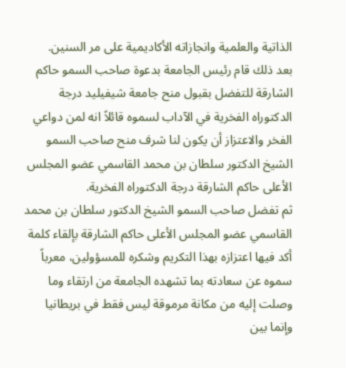الذاتية والعلمية وانجازاته الأكاديمية على مر السنين.
بعد ذلك قام رئيس الجامعة بدعوة صاحب السمو حاكم الشارقة للتفضل بقبول منح جامعة شيفيليد درجة الدكتوراه الفخرية في الآداب لسموه قائلاً انه لمن دواعي الفخر والاعتزاز أن يكون لنا شرف منح صاحب السمو الشيخ الدكتور سلطان بن محمد القاسمي عضو المجلس الأعلى حاكم الشارقة درجة الدكتوراه الفخرية.
ثم تفضل صاحب السمو الشيخ الدكتور سلطان بن محمد القاسمي عضو المجلس الأعلى حاكم الشارقة بإلقاء كلمة أكد فيها اعتزازه بهذا التكريم وشكره للمسؤولين، معرباً سموه عن سعادته بما تشهده الجامعة من ارتقاء وما وصلت إليه من مكانة مرموقة ليس فقط في بريطانيا وإنما بين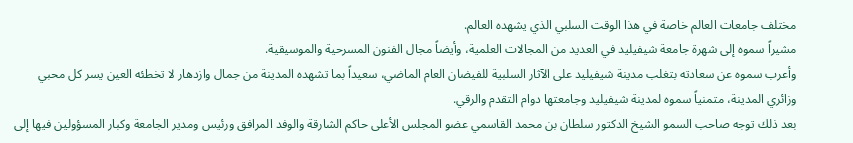مختلف جامعات العالم خاصة في هذا الوقت السلبي الذي يشهده العالم.
مشيراً سموه إلى شهرة جامعة شيفيليد في العديد من المجالات العلمية، وأيضاً مجال الفنون المسرحية والموسيقية.
وأعرب سموه عن سعادته بتغلب مدينة شيفيليد على الآثار السلبية للفيضان العام الماضي، سعيداً بما تشهده المدينة من جمال وازدهار لا تخطئه العين يسر كل محبي وزائري المدينة، متمنياً سموه لمدينة شيفيليد وجامعتها دوام التقدم والرقي.
بعد ذلك توجه صاحب السمو الشيخ الدكتور سلطان بن محمد القاسمي عضو المجلس الأعلى حاكم الشارقة والوفد المرافق ورئيس ومدير الجامعة وكبار المسؤولين فيها إلى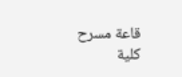قاعة مسرح كلية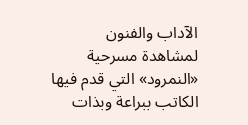الآداب والفنون لمشاهدة مسرحية «النمرود» التي قدم فيها الكاتب ببراعة وبذات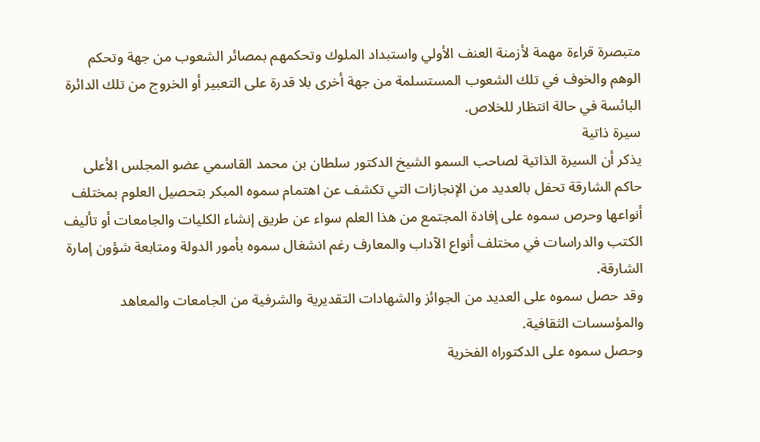متبصرة قراءة مهمة لأزمنة العنف الأولي واستبداد الملوك وتحكمهم بمصائر الشعوب من جهة وتحكم الوهم والخوف في تلك الشعوب المستسلمة من جهة أخرى بلا قدرة على التعبير أو الخروج من تلك الدائرة البائسة في حالة انتظار للخلاص.
سيرة ذاتية
يذكر أن السيرة الذاتية لصاحب السمو الشيخ الدكتور سلطان بن محمد القاسمي عضو المجلس الأعلى حاكم الشارقة تحفل بالعديد من الإنجازات التي تكشف عن اهتمام سموه المبكر بتحصيل العلوم بمختلف أنواعها وحرص سموه على إفادة المجتمع من هذا العلم سواء عن طريق إنشاء الكليات والجامعات أو تأليف الكتب والدراسات في مختلف أنواع الآداب والمعارف رغم انشغال سموه بأمور الدولة ومتابعة شؤون إمارة الشارقة.
وقد حصل سموه على العديد من الجوائز والشهادات التقديرية والشرفية من الجامعات والمعاهد والمؤسسات الثقافية.
وحصل سموه على الدكتوراه الفخرية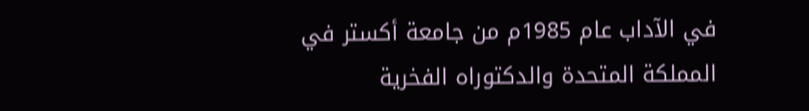في الآداب عام 1985م من جامعة أكستر في المملكة المتحدة والدكتوراه الفخرية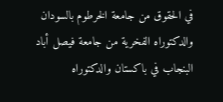في الحقوق من جامعة الخرطوم بالسودان والدكتوراه الفخرية من جامعة فيصل أباد البنجاب في باكستان والدكتوراه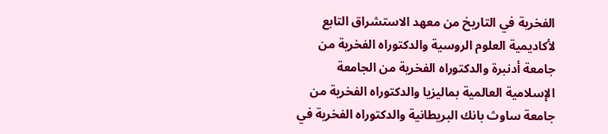الفخرية في التاريخ من معهد الاستشراق التابع لأكاديمية العلوم الروسية والدكتوراه الفخرية من جامعة أدنبرة والدكتوراه الفخرية من الجامعة الإسلامية العالمية بماليزيا والدكتوراه الفخرية من جامعة ساوث بانك البريطانية والدكتوراه الفخرية في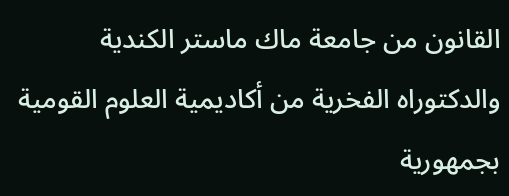القانون من جامعة ماك ماستر الكندية والدكتوراه الفخرية من أكاديمية العلوم القومية بجمهورية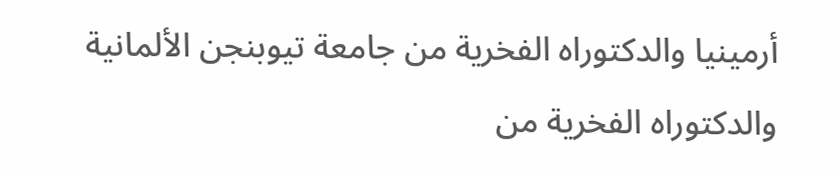أرمينيا والدكتوراه الفخرية من جامعة تيوبنجن الألمانية والدكتوراه الفخرية من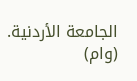الجامعة الأردنية. (وام)